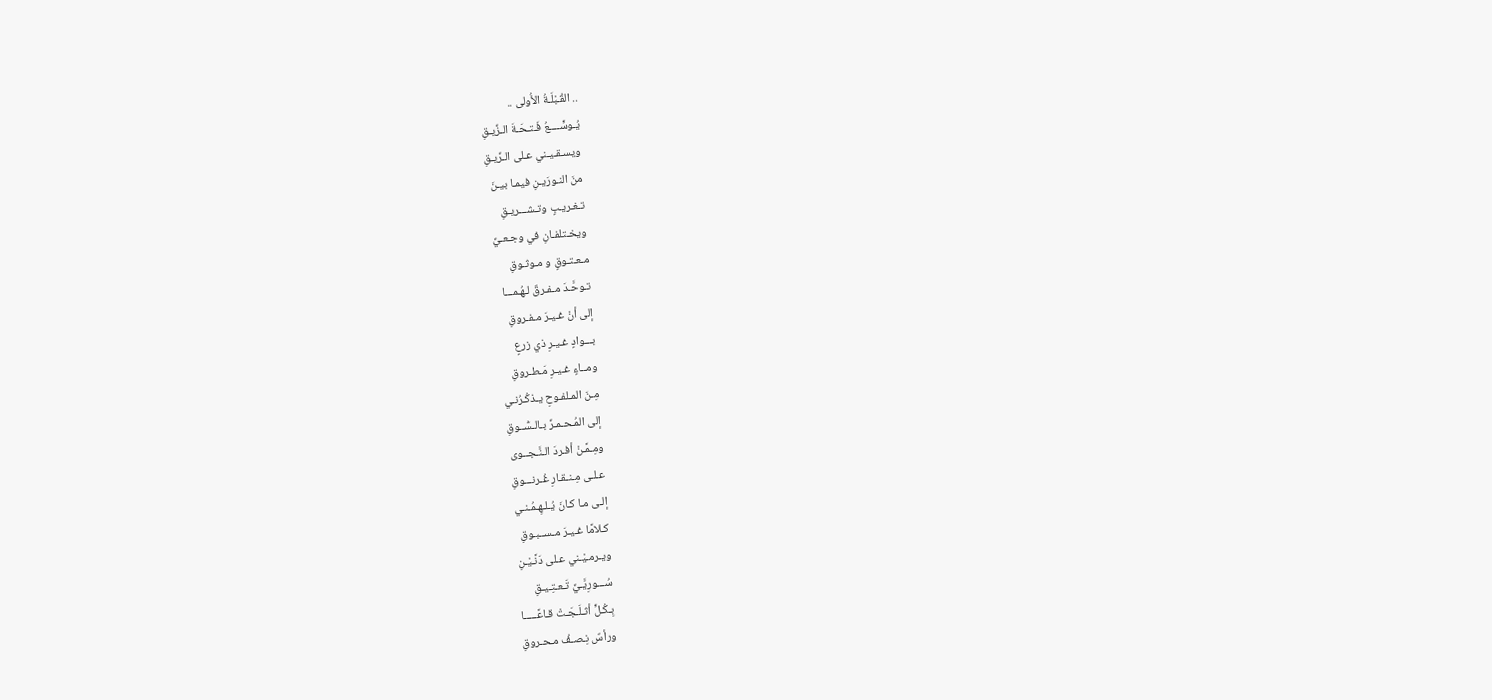.. القُـبْلَـةُ الأُولى ..
يُـوسٍّــــعُ فَـتـحَـةَ الـزِّيـقِ
ويسـقـيـني عـلى الـرِّيـقِ
منَ النـورَيـنِ فيمـا بيـنَ
تـغـريـبٍ وتـشـــريـقِ
ويخـتلفـانِ في وجـعـيِّ
مـعـتـوقٍ و مـوثـوقِ
تـوحَّـدَ مـفـرقٌ لـهُـمـــا
إلى أنْ غـيـرَ مـفـروقِ
بـــوادٍ غـيـرِ ذي زرعٍ
ومــاءٍ غـيـرِ مَـطـروقِ
مِـنَ المـلفـوحِ يـذكُـرُنـي
إلى المُـحـمـرِّ بـالـسُّــوقِ
ومِـمَّـنْ أفـردَ الـنَّـجــوى
عـلـى مِـنـقـارِ غُـرنـــوقِ
إلـى مـا كـانَ يُـلـهِـمُـنـي
كـلامًا غـيـرَ مـســبـوقِ
ويـرمـيْـني عـلى دَنَّـيْـنِ
سُـــورِيَّـيِّ تَـعـتِـيـقِ
بِـكُـلٍّ أثـلَـجَـتْ قـاعًـــــا
ورأسٌ نِـصـفُ مـحـروقِ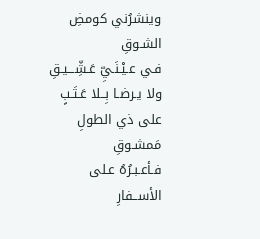وينشرُني كومضِ الشـوقِ
فـي عـيْـنَـيِّ عَـشِّـــيـقِ
ولا يـرضـا بِــلا عَـتَـبٍ
على ذي الطولِ مَمشـوقِ
فـأعـبـرُهُ عـلى الأســفارِ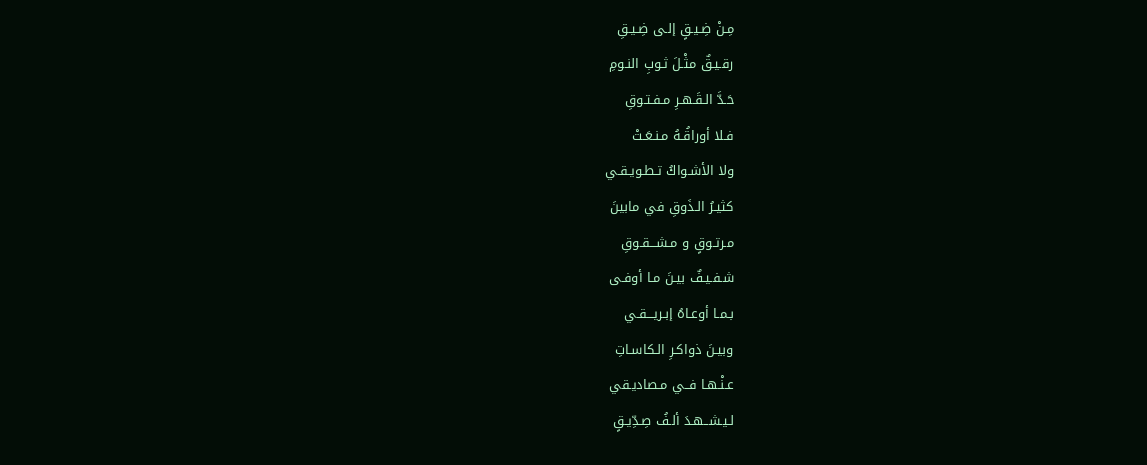مِـنْ ضِـيـقٍ إلـى ضِـيـقِ
رقـيـقٌ مثْـلَ ثـوبِ النـومِ
حَـدَّ الـقَـهـرِ مـفـتـوقِ
فـلا أوراقُـهُ مـنـعَـتْ
ولا الأشـواكُ تـطـويـقـي
كثيـرُ الـذَوقِ في مابينَ
مـرتـوقٍ و مـشـــقـوقِ
شـفـيـفٌ بيـنَ مـا أوفـى
بـمـا أوعـاهُ إبـريـــقـي
وبيـنَ ذواكـرِ الـكاسـاتِ
عـنْـهـا فــي مـصاديـقي
لـيـشــهـدَ ألـفُ صِـدِّيـقٍ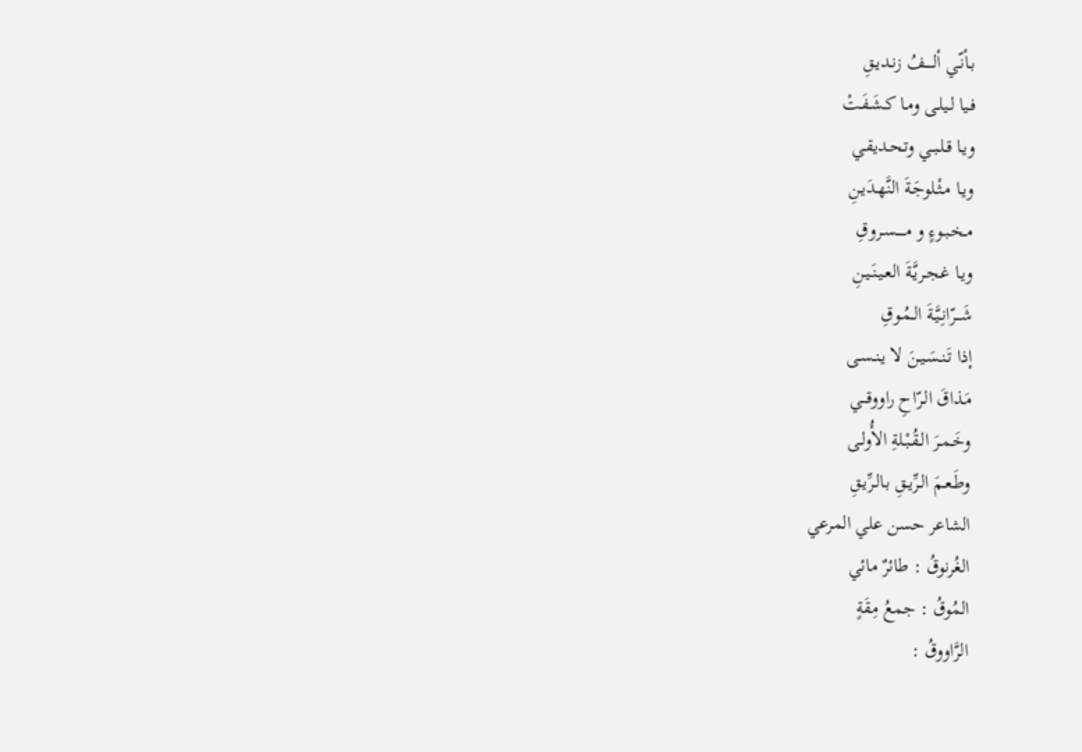بـأنّـي ألـــــفُ زنـديـقِ
فـيا لـيلـى ومـا كـشَـفَـتْ
ويـا قـلـبـي وتـحـديقـي
ويـا مـثْـلوجَـةَ النَّهـدَيـنِ
مـخـبـوءٍ و مـــــسـروقِ
ويـا غـجـريَّـةَ العـيـنَـيـنِ
شَـــرّانِـيَّـةَ الـمُـوقِ
إذا تَـنـسَـيـنَ لا يـنـسـى
مَـذاقَ الـرّاحِ راووقـــي
وخَـمـرَ الـقُـبْـلةِ الأُولـى
وطَـعـمَ الـرِّيـقِ بـالـرِّيـقِ
الشاعر حسن علي المرعي
الغُرنوقُ : طائرٌ مائي
المُوقُ : جمعُ مِقَةٍ
الرَّاووقُ :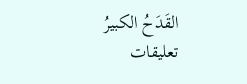القَدَحُ الكبيرُ
تعليقات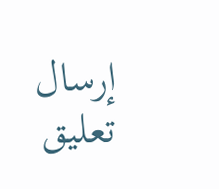إرسال تعليق